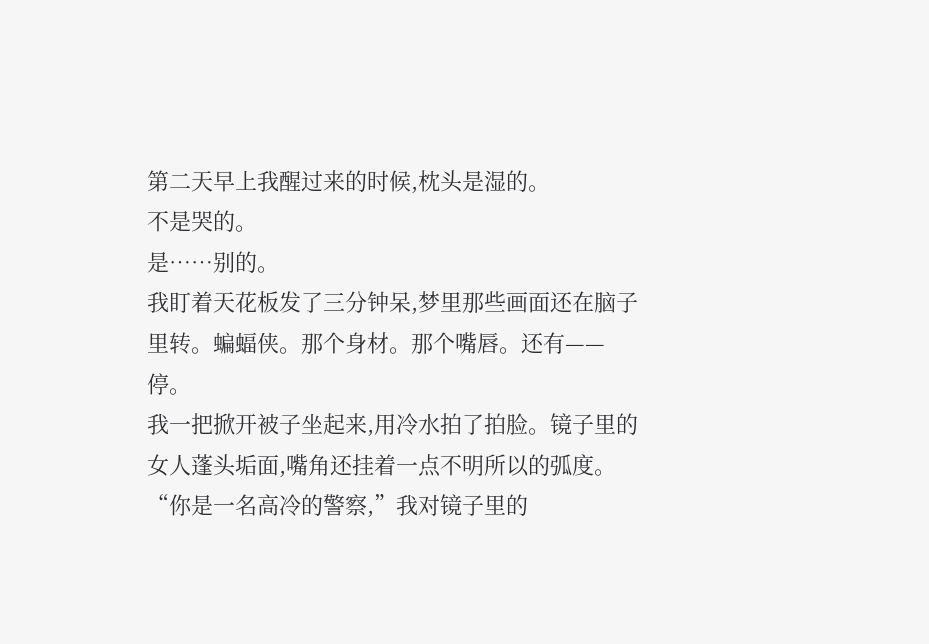第二天早上我醒过来的时候,枕头是湿的。
不是哭的。
是……别的。
我盯着天花板发了三分钟呆,梦里那些画面还在脑子里转。蝙蝠侠。那个身材。那个嘴唇。还有——
停。
我一把掀开被子坐起来,用冷水拍了拍脸。镜子里的女人蓬头垢面,嘴角还挂着一点不明所以的弧度。
“你是一名高冷的警察,”我对镜子里的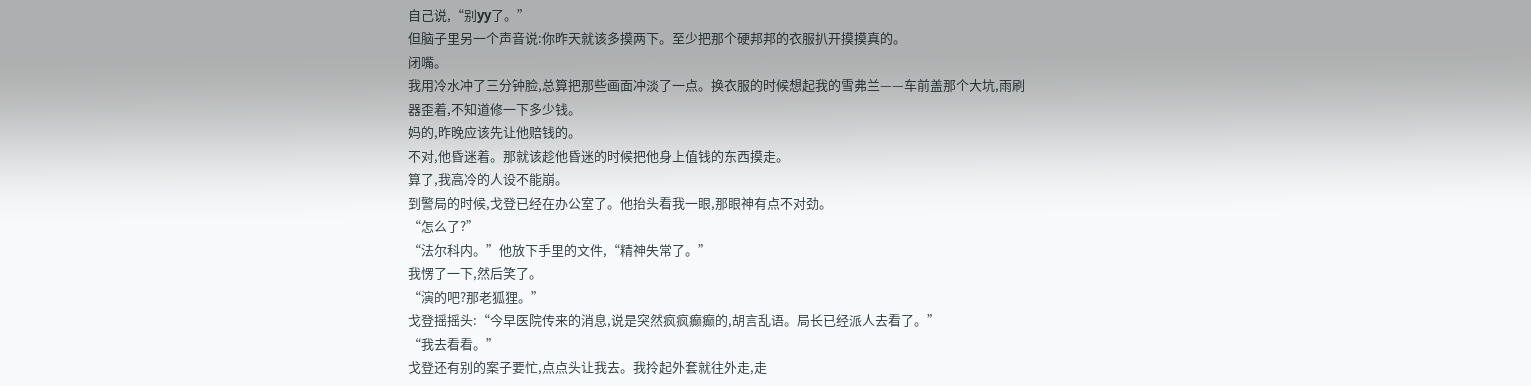自己说,“别yy了。”
但脑子里另一个声音说:你昨天就该多摸两下。至少把那个硬邦邦的衣服扒开摸摸真的。
闭嘴。
我用冷水冲了三分钟脸,总算把那些画面冲淡了一点。换衣服的时候想起我的雪弗兰——车前盖那个大坑,雨刷器歪着,不知道修一下多少钱。
妈的,昨晚应该先让他赔钱的。
不对,他昏迷着。那就该趁他昏迷的时候把他身上值钱的东西摸走。
算了,我高冷的人设不能崩。
到警局的时候,戈登已经在办公室了。他抬头看我一眼,那眼神有点不对劲。
“怎么了?”
“法尔科内。”他放下手里的文件,“精神失常了。”
我愣了一下,然后笑了。
“演的吧?那老狐狸。”
戈登摇摇头:“今早医院传来的消息,说是突然疯疯癫癫的,胡言乱语。局长已经派人去看了。”
“我去看看。”
戈登还有别的案子要忙,点点头让我去。我拎起外套就往外走,走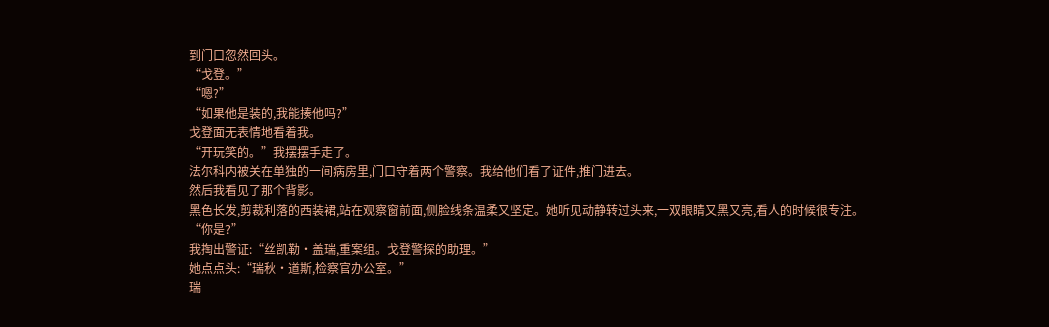到门口忽然回头。
“戈登。”
“嗯?”
“如果他是装的,我能揍他吗?”
戈登面无表情地看着我。
“开玩笑的。”我摆摆手走了。
法尔科内被关在单独的一间病房里,门口守着两个警察。我给他们看了证件,推门进去。
然后我看见了那个背影。
黑色长发,剪裁利落的西装裙,站在观察窗前面,侧脸线条温柔又坚定。她听见动静转过头来,一双眼睛又黑又亮,看人的时候很专注。
“你是?”
我掏出警证:“丝凯勒·盖瑞,重案组。戈登警探的助理。”
她点点头:“瑞秋·道斯,检察官办公室。”
瑞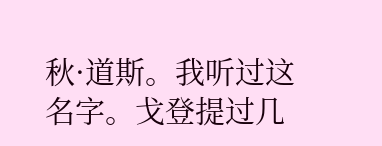秋·道斯。我听过这名字。戈登提过几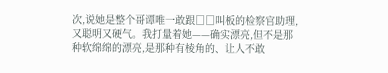次,说她是整个哥谭唯一敢跟□□叫板的检察官助理,又聪明又硬气。我打量着她——确实漂亮,但不是那种软绵绵的漂亮,是那种有棱角的、让人不敢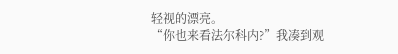轻视的漂亮。
“你也来看法尔科内?”我凑到观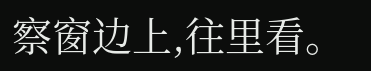察窗边上,往里看。